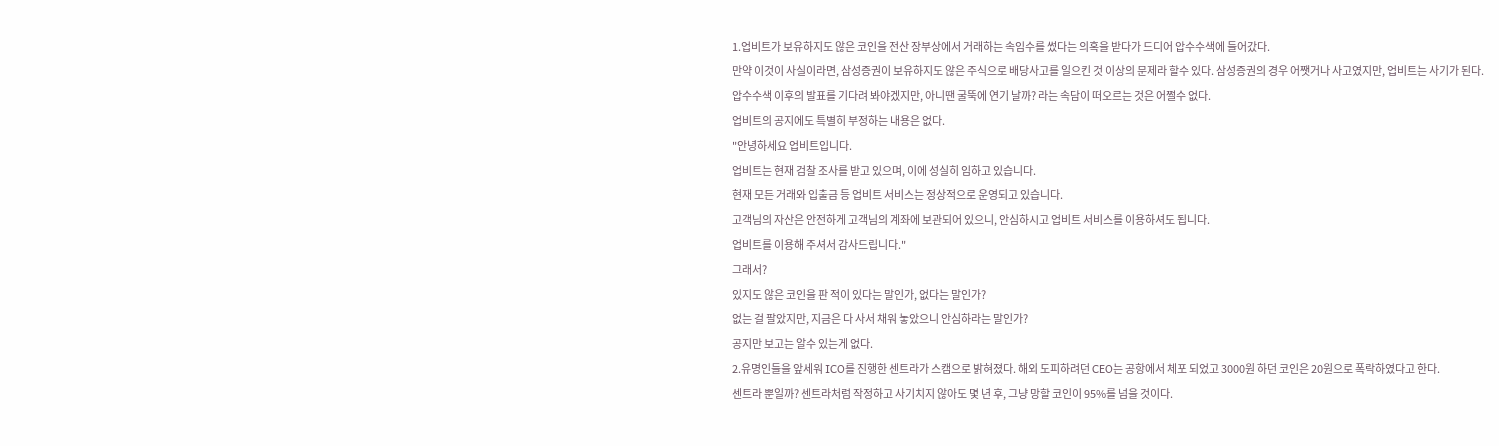1.업비트가 보유하지도 않은 코인을 전산 장부상에서 거래하는 속임수를 썼다는 의혹을 받다가 드디어 압수수색에 들어갔다.
만약 이것이 사실이라면, 삼성증권이 보유하지도 않은 주식으로 배당사고를 일으킨 것 이상의 문제라 할수 있다. 삼성증권의 경우 어쨋거나 사고였지만, 업비트는 사기가 된다.
압수수색 이후의 발표를 기다려 봐야겠지만, 아니땐 굴뚝에 연기 날까? 라는 속담이 떠오르는 것은 어쩔수 없다.
업비트의 공지에도 특별히 부정하는 내용은 없다.
"안녕하세요 업비트입니다.
업비트는 현재 검찰 조사를 받고 있으며, 이에 성실히 임하고 있습니다.
현재 모든 거래와 입출금 등 업비트 서비스는 정상적으로 운영되고 있습니다.
고객님의 자산은 안전하게 고객님의 계좌에 보관되어 있으니, 안심하시고 업비트 서비스를 이용하셔도 됩니다.
업비트를 이용해 주셔서 감사드립니다."
그래서?
있지도 않은 코인을 판 적이 있다는 말인가, 없다는 말인가?
없는 걸 팔았지만, 지금은 다 사서 채워 놓았으니 안심하라는 말인가?
공지만 보고는 알수 있는게 없다.
2.유명인들을 앞세워 ICO를 진행한 센트라가 스캠으로 밝혀졌다. 해외 도피하려던 CEO는 공항에서 체포 되었고 3000원 하던 코인은 20원으로 폭락하였다고 한다.
센트라 뿐일까? 센트라처럼 작정하고 사기치지 않아도 몇 년 후, 그냥 망할 코인이 95%를 넘을 것이다.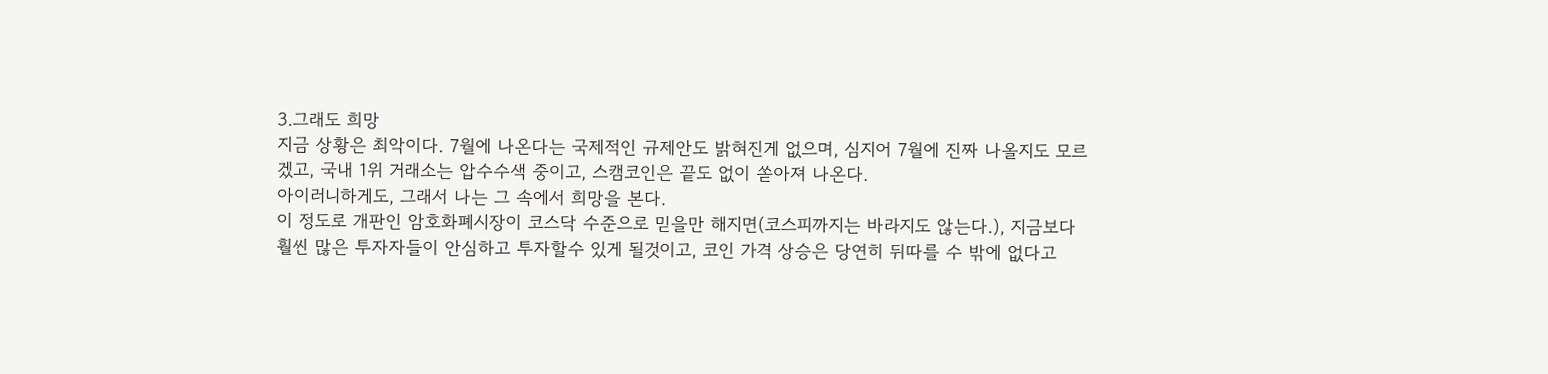3.그래도 희망
지금 상황은 최악이다. 7월에 나온다는 국제적인 규제안도 밝혀진게 없으며, 심지어 7월에 진짜 나올지도 모르겠고, 국내 1위 거래소는 압수수색 중이고, 스캠코인은 끝도 없이 쏟아져 나온다.
아이러니하게도, 그래서 나는 그 속에서 희망을 본다.
이 정도로 개판인 암호화폐시장이 코스닥 수준으로 믿을만 해지면(코스피까지는 바라지도 않는다.), 지금보다 훨씬 많은 투자자들이 안심하고 투자할수 있게 될것이고, 코인 가격 상승은 당연히 뒤따를 수 밖에 없다고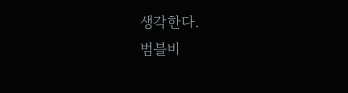생각한다.
범블비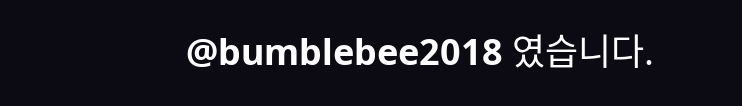@bumblebee2018 였습니다.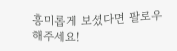흥미롭게 보셨다면 팔로우 해주세요!